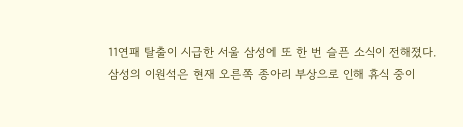11연패 탈출이 시급한 서울 삼성에 또 한 번 슬픈 소식이 전해졌다.
삼성의 이원석은 현재 오른쪽 종아리 부상으로 인해 휴식 중이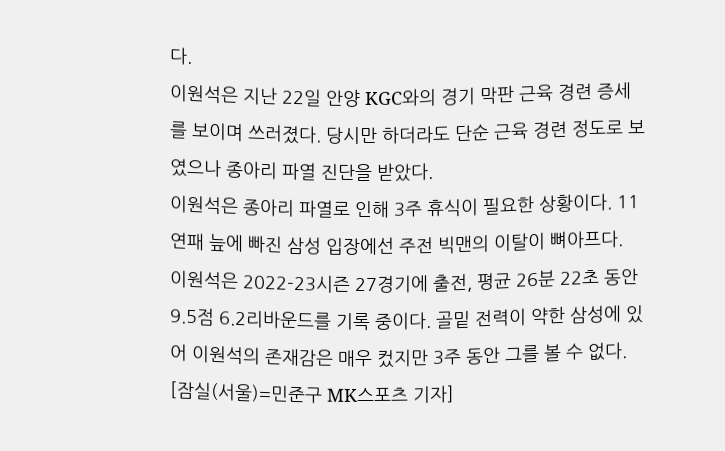다.
이원석은 지난 22일 안양 KGC와의 경기 막판 근육 경련 증세를 보이며 쓰러졌다. 당시만 하더라도 단순 근육 경련 정도로 보였으나 종아리 파열 진단을 받았다.
이원석은 종아리 파열로 인해 3주 휴식이 필요한 상황이다. 11연패 늪에 빠진 삼성 입장에선 주전 빅맨의 이탈이 뼈아프다.
이원석은 2022-23시즌 27경기에 출전, 평균 26분 22초 동안 9.5점 6.2리바운드를 기록 중이다. 골밑 전력이 약한 삼성에 있어 이원석의 존재감은 매우 컸지만 3주 동안 그를 볼 수 없다.
[잠실(서울)=민준구 MK스포츠 기자]